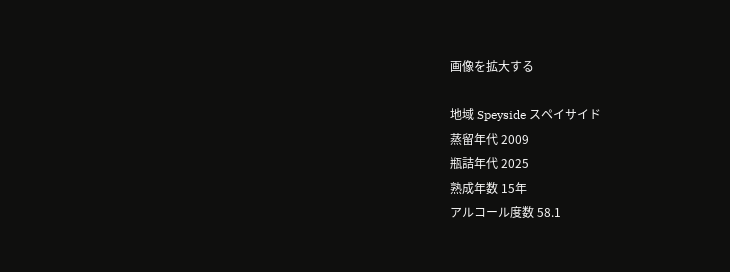画像を拡大する

地域 Speyside スペイサイド
蒸留年代 2009
瓶詰年代 2025
熟成年数 15年
アルコール度数 58.1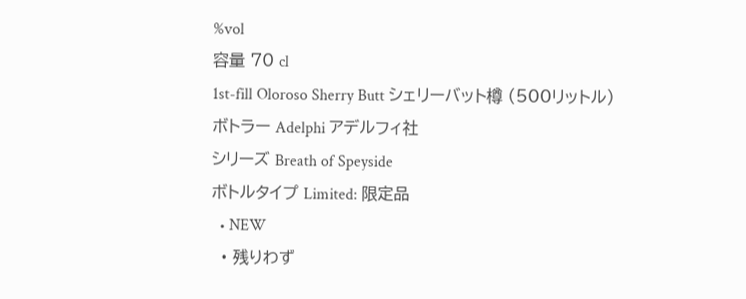%vol
容量 70 cl
1st-fill Oloroso Sherry Butt シェリーバット樽 (500リットル)
ボトラー Adelphi アデルフィ社
シリーズ Breath of Speyside
ボトルタイプ Limited: 限定品
  • NEW
  • 残りわず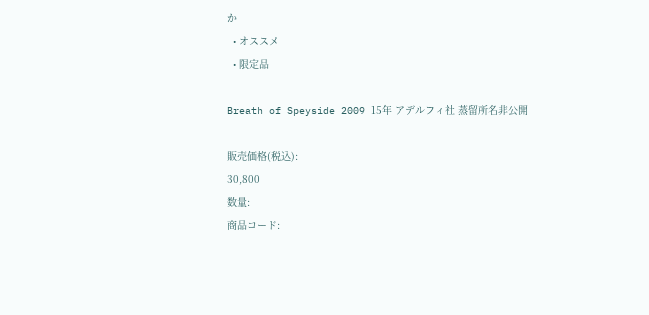か
  • オススメ
  • 限定品

Breath of Speyside 2009 15年 アデルフィ社 蒸留所名非公開

販売価格(税込):
30,800
数量:
商品コード: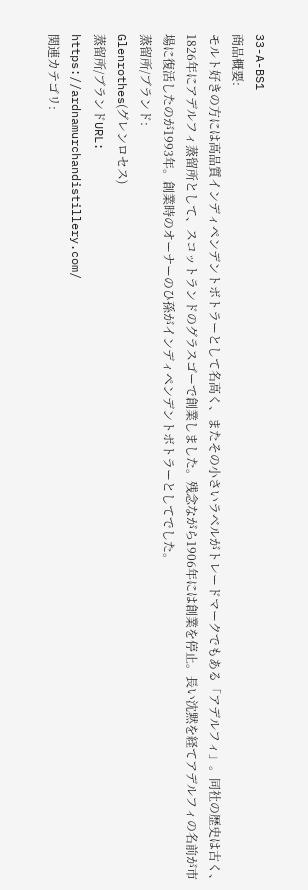33-A-BS1
商品概要:
モルト好きの方には高品質インディペンデントボトラーとして名高く、またその小さいラベルがトレードマークでもある「アデルフィ」。同社の歴史は古く、1826年にアデルフィ蒸留所として、スコットランドのグラスゴーで創業しました。残念ながら1906年には創業を停止。長い沈黙を経てアデルフィの名前が市場に復活したのが1993年。創業時のオーナーのひ孫がインディペンデントボトラーとしてでした。
蒸留所/ブランド:
Glenrothes(グレンロセス)
蒸留所/ブランドURL:
https://ardnamurchandistillery.com/
関連カテゴリ: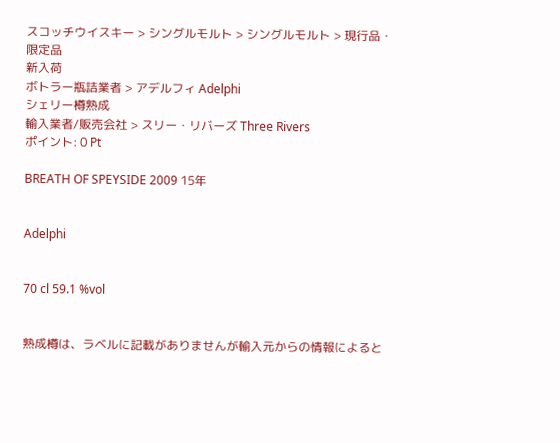スコッチウイスキー > シングルモルト > シングルモルト > 現行品・限定品
新入荷
ボトラー瓶詰業者 > アデルフィ Adelphi
シェリー樽熟成
輸入業者/販売会社 > スリー・リバーズ Three Rivers
ポイント: 0 Pt

BREATH OF SPEYSIDE 2009 15年


Adelphi


70 cl 59.1 %vol


熟成樽は、ラベルに記載がありませんが輸入元からの情報によると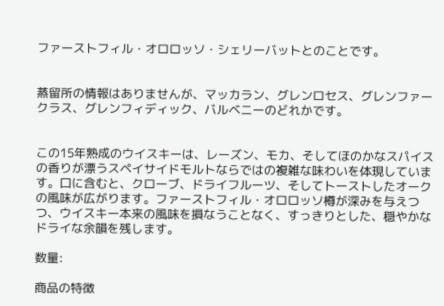ファーストフィル・オロロッソ・シェリーバットとのことです。


蒸留所の情報はありませんが、マッカラン、グレンロセス、グレンファークラス、グレンフィディック、バルベニーのどれかです。


この15年熟成のウイスキーは、レーズン、モカ、そしてほのかなスパイスの香りが漂うスペイサイドモルトならではの複雑な味わいを体現しています。口に含むと、クローブ、ドライフルーツ、そしてトーストしたオークの風味が広がります。ファーストフィル・オロロッソ樽が深みを与えつつ、ウイスキー本来の風味を損なうことなく、すっきりとした、穏やかなドライな余韻を残します。

数量:

商品の特徴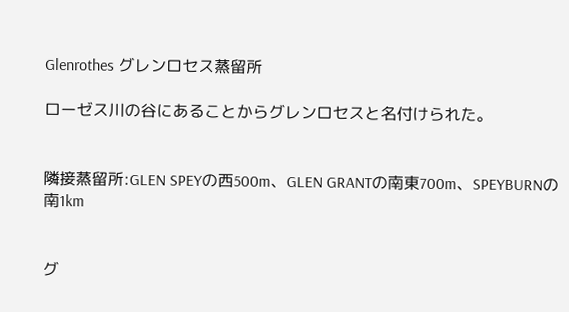Glenrothes グレンロセス蒸留所

ローゼス川の谷にあることからグレンロセスと名付けられた。


隣接蒸留所:GLEN SPEYの西500m、GLEN GRANTの南東700m、SPEYBURNの南1km


グ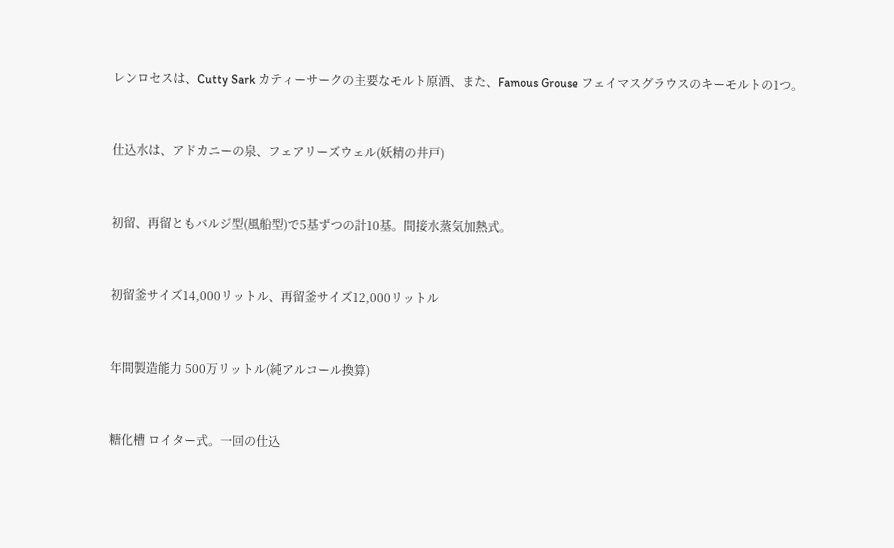レンロセスは、Cutty Sark カティーサークの主要なモルト原酒、また、Famous Grouse フェイマスグラウスのキーモルトの1つ。


仕込水は、アドカニーの泉、フェアリーズウェル(妖精の井戸)


初留、再留ともバルジ型(風船型)で5基ずつの計10基。間接水蒸気加熱式。


初留釜サイズ14,000リットル、再留釜サイズ12,000リットル


年間製造能力 500万リットル(純アルコール換算)


糖化槽 ロイター式。一回の仕込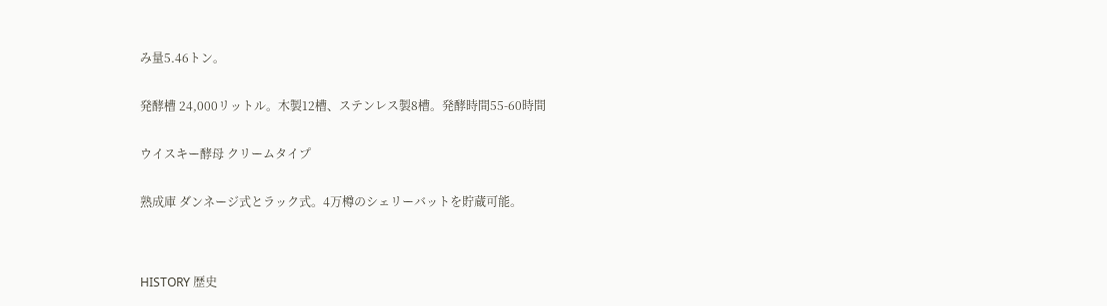み量5.46トン。


発酵槽 24,000リットル。木製12槽、ステンレス製8槽。発酵時間55-60時間


ウイスキー酵母 クリームタイプ


熟成庫 ダンネージ式とラック式。4万樽のシェリーバットを貯蔵可能。




HISTORY 歴史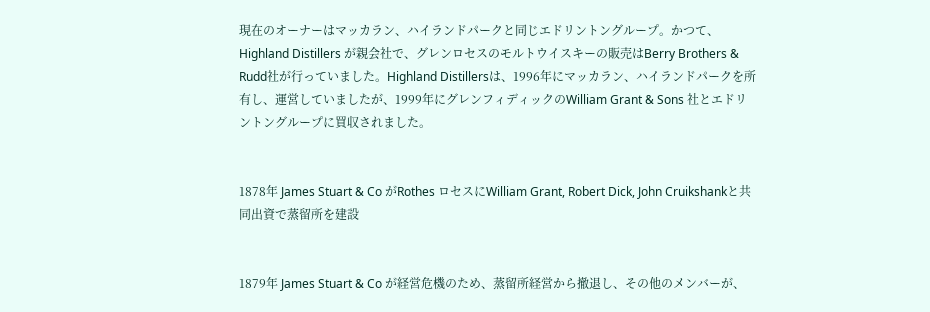現在のオーナーはマッカラン、ハイランドパークと同じエドリントングループ。かつて、Highland Distillers が親会社で、グレンロセスのモルトウイスキーの販売はBerry Brothers & Rudd社が行っていました。Highland Distillersは、1996年にマッカラン、ハイランドパークを所有し、運営していましたが、1999年にグレンフィディックのWilliam Grant & Sons 社とエドリントングループに買収されました。


1878年 James Stuart & Co がRothes ロセスにWilliam Grant, Robert Dick, John Cruikshankと共同出資で蒸留所を建設


1879年 James Stuart & Co が経営危機のため、蒸留所経営から撤退し、その他のメンバーが、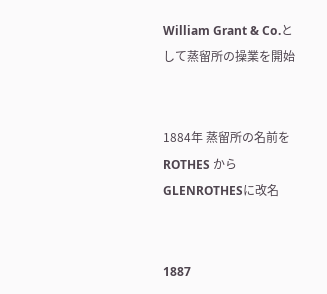William Grant & Co.として蒸留所の操業を開始


1884年 蒸留所の名前をROTHES から GLENROTHESに改名


1887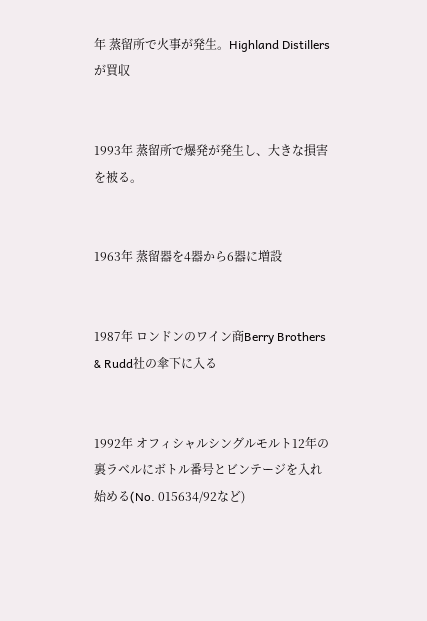年 蒸留所で火事が発生。Highland Distillersが買収


1993年 蒸留所で爆発が発生し、大きな損害を被る。


1963年 蒸留器を4器から6器に増設


1987年 ロンドンのワイン商Berry Brothers & Rudd社の傘下に入る


1992年 オフィシャルシングルモルト12年の裏ラベルにボトル番号とビンテージを入れ始める(No. 015634/92など)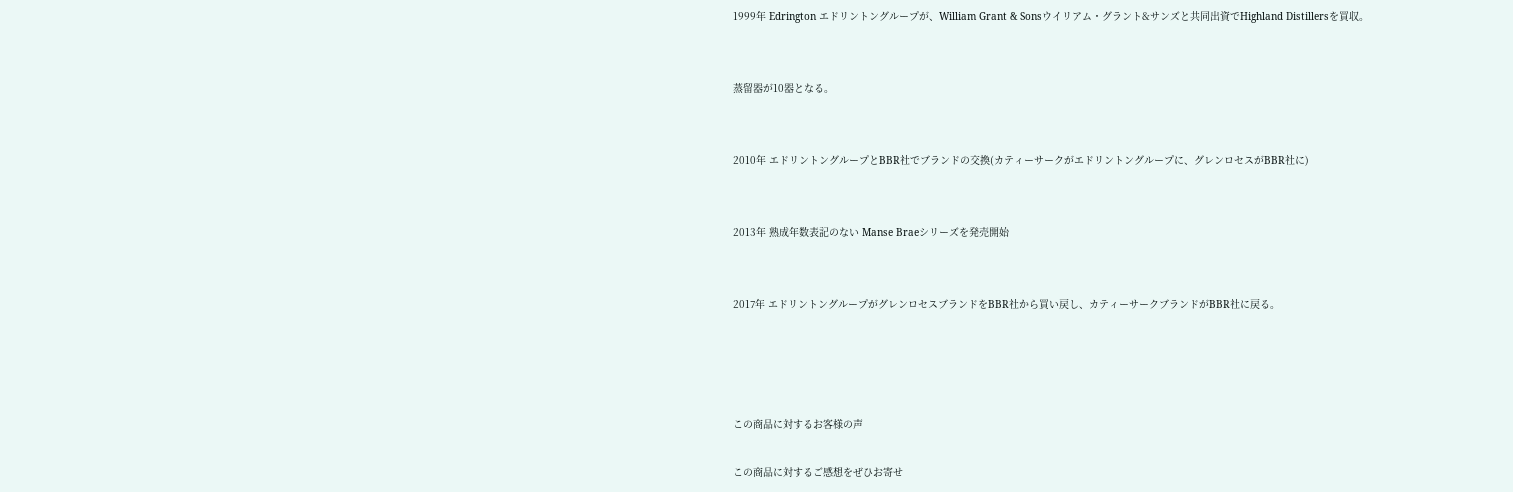1999年 Edrington エドリントングループが、William Grant & Sonsウイリアム・グラント&サンズと共同出資でHighland Distillersを買収。


蒸留器が10器となる。


2010年 エドリントングループとBBR社でブランドの交換(カティーサークがエドリントングループに、グレンロセスがBBR社に)


2013年 熟成年数表記のない Manse Braeシリーズを発売開始


2017年 エドリントングループがグレンロセスブランドをBBR社から買い戻し、カティーサークブランドがBBR社に戻る。




この商品に対するお客様の声

この商品に対するご感想をぜひお寄せ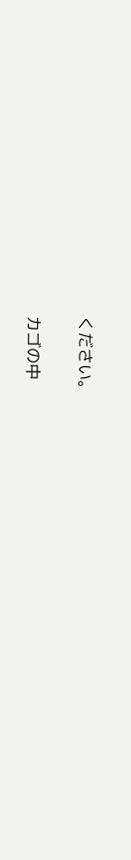ください。

カゴの中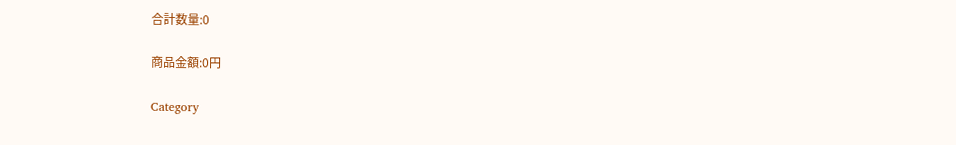合計数量:0

商品金額:0円

Category